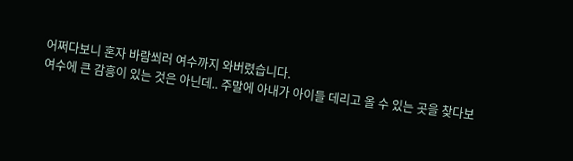어쩌다보니 혼자 바람쐬러 여수까지 와버렸습니다.
여수에 큰 감흥이 있는 것은 아닌데.. 주말에 아내가 아이들 데리고 올 수 있는 곳을 찾다보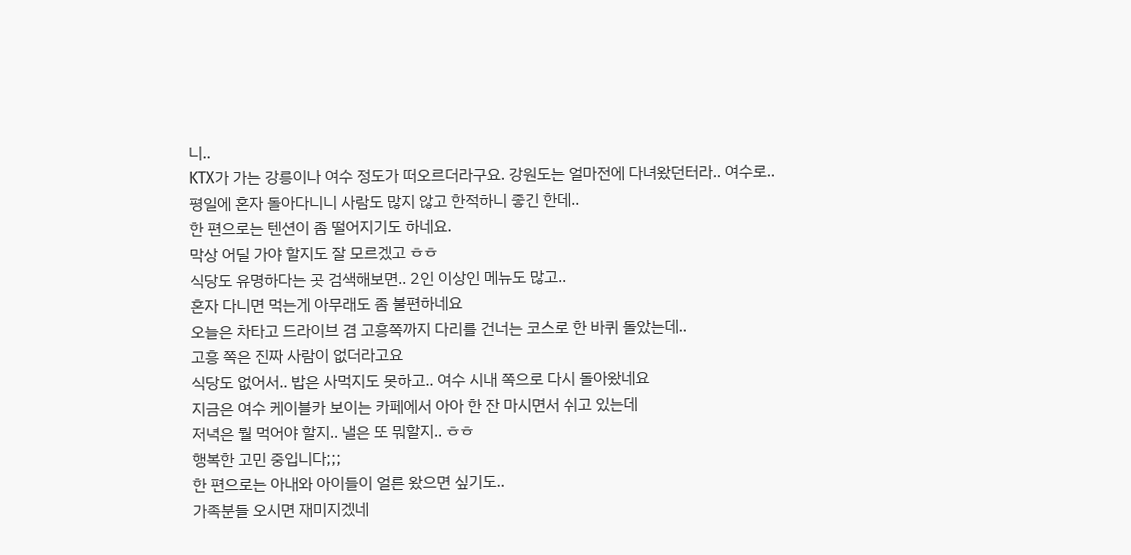니..
KTX가 가는 강릉이나 여수 정도가 떠오르더라구요. 강원도는 얼마전에 다녀왔던터라.. 여수로..
평일에 혼자 돌아다니니 사람도 많지 않고 한적하니 좋긴 한데..
한 편으로는 텐션이 좀 떨어지기도 하네요.
막상 어딜 가야 할지도 잘 모르겠고 ㅎㅎ
식당도 유명하다는 곳 검색해보면.. 2인 이상인 메뉴도 많고..
혼자 다니면 먹는게 아무래도 좀 불편하네요
오늘은 차타고 드라이브 겸 고흥쪽까지 다리를 건너는 코스로 한 바퀴 돌았는데..
고흥 쪽은 진짜 사람이 없더라고요
식당도 없어서.. 밥은 사먹지도 못하고.. 여수 시내 쪽으로 다시 돌아왔네요
지금은 여수 케이블카 보이는 카페에서 아아 한 잔 마시면서 쉬고 있는데
저녁은 뭘 먹어야 할지.. 낼은 또 뭐할지.. ㅎㅎ
행복한 고민 중입니다;;;
한 편으로는 아내와 아이들이 얼른 왔으면 싶기도..
가족분들 오시면 재미지겠네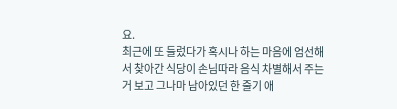요.
최근에 또 들렀다가 혹시나 하는 마음에 엄선해서 찾아간 식당이 손님따라 음식 차별해서 주는거 보고 그나마 남아있던 한 줄기 애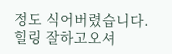정도 식어버렸습니다.
힐링 잘하고오셔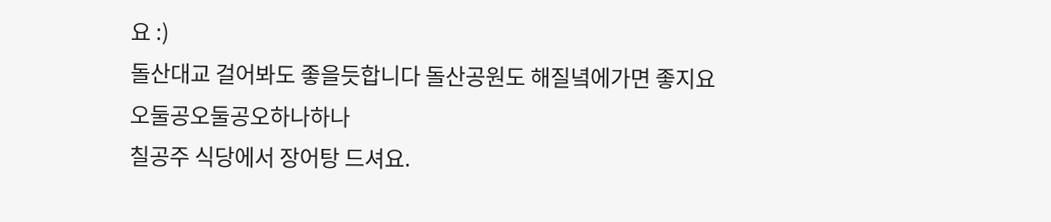요 :)
돌산대교 걸어봐도 좋을듯합니다 돌산공원도 해질녘에가면 좋지요
오둘공오둘공오하나하나
칠공주 식당에서 장어탕 드셔요.